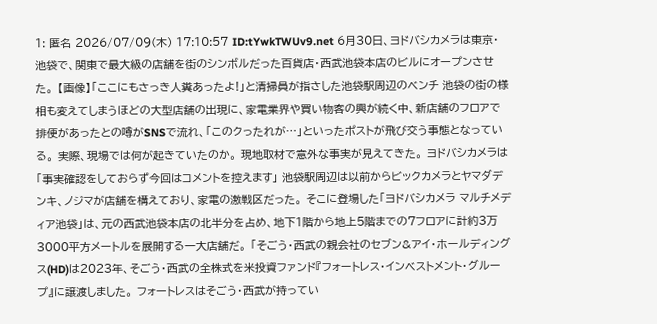1: 匿名 2026/07/09(木) 17:10:57 ID:tYwkTWUv9.net 6月30日、ヨドバシカメラは東京・池袋で、関東で最大級の店舗を街のシンボルだった百貨店・西武池袋本店のビルにオープンさせた。 【画像】「ここにもさっき人糞あったよ!」と清掃員が指さした池袋駅周辺のベンチ 池袋の街の様相も変えてしまうほどの大型店舗の出現に、家電業界や買い物客の興が続く中、新店舗のフロアで排便があったとの噂がSNSで流れ、「このクったれが…」といったポストが飛び交う事態となっている。 実際、現場では何が起きていたのか。 現地取材で意外な事実が見えてきた。 ヨドバシカメラは「事実確認をしておらず今回はコメントを控えます」 池袋駅周辺は以前からビックカメラとヤマダデンキ、ノジマが店舗を構えており、家電の激戦区だった。 そこに登場した「ヨドバシカメラ マルチメディア池袋」は、元の西武池袋本店の北半分を占め、地下1階から地上5階までの7フロアに計約3万3000平方メートルを展開する一大店舗だ。 「そごう・西武の親会社のセブン&アイ・ホールディングス(HD)は2023年、そごう・西武の全株式を米投資ファンド『フォートレス・インベストメント・グループ』に譲渡しました。 フォートレスはそごう・西武が持ってい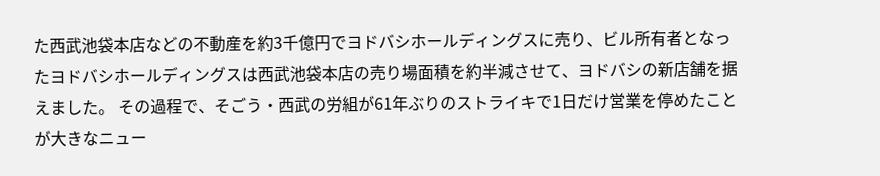た西武池袋本店などの不動産を約3千億円でヨドバシホールディングスに売り、ビル所有者となったヨドバシホールディングスは西武池袋本店の売り場面積を約半減させて、ヨドバシの新店舗を据えました。 その過程で、そごう・西武の労組が61年ぶりのストライキで1日だけ営業を停めたことが大きなニュー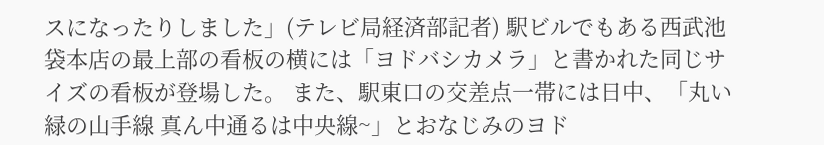スになったりしました」(テレビ局経済部記者) 駅ビルでもある西武池袋本店の最上部の看板の横には「ヨドバシカメラ」と書かれた同じサイズの看板が登場した。 また、駅東口の交差点一帯には日中、「丸い緑の山手線 真ん中通るは中央線~」とおなじみのヨド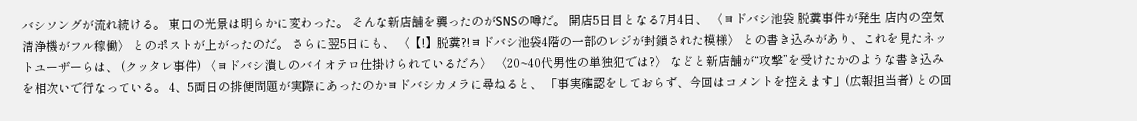バシソングが流れ続ける。 東口の光景は明らかに変わった。 そんな新店舗を襲ったのがSNSの噂だ。 開店5日目となる7月4日、 〈ヨドバシ池袋 脱糞事件が発生 店内の空気清浄機がフル稼働〉 とのポストが上がったのだ。 さらに翌5日にも、 〈【!】脱糞?!ヨドバシ池袋4階の一部のレジが封鎖された模様〉 との書き込みがあり、これを見たネットユーザーらは、 (クッタレ事件) 〈ヨドバシ潰しのバイオテロ仕掛けられているだろ〉 〈20~40代男性の単独犯では?〉 などと新店舗が“攻撃”を受けたかのような書き込みを相次いで行なっている。 4、5両日の排便問題が実際にあったのかヨドバシカメラに尋ねると、 「事実確認をしておらず、今回はコメントを控えます」(広報担当者) との回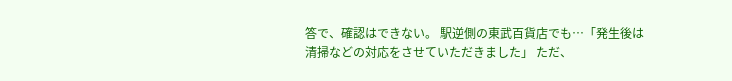答で、確認はできない。 駅逆側の東武百貨店でも…「発生後は清掃などの対応をさせていただきました」 ただ、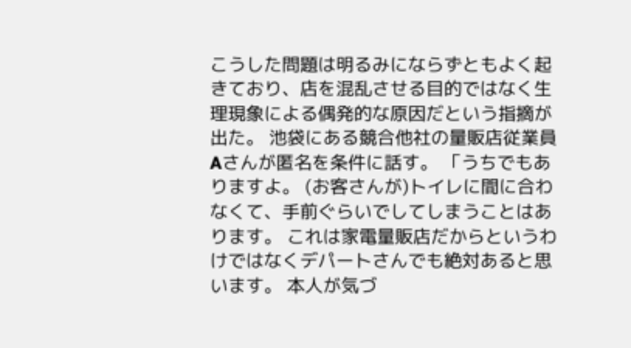こうした問題は明るみにならずともよく起きており、店を混乱させる目的ではなく生理現象による偶発的な原因だという指摘が出た。 池袋にある競合他社の量販店従業員Aさんが匿名を条件に話す。 「うちでもありますよ。 (お客さんが)トイレに間に合わなくて、手前ぐらいでしてしまうことはあります。 これは家電量販店だからというわけではなくデパートさんでも絶対あると思います。 本人が気づ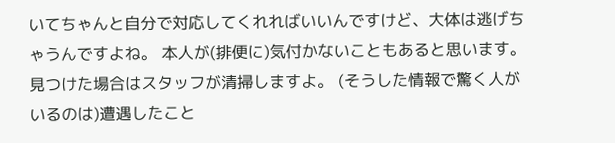いてちゃんと自分で対応してくれればいいんですけど、大体は逃げちゃうんですよね。 本人が(排便に)気付かないこともあると思います。 見つけた場合はスタッフが清掃しますよ。 (そうした情報で驚く人がいるのは)遭遇したこと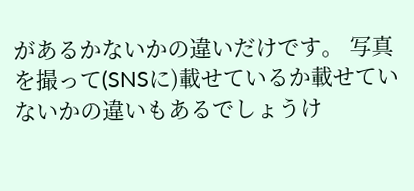があるかないかの違いだけです。 写真を撮って(SNSに)載せているか載せていないかの違いもあるでしょうけ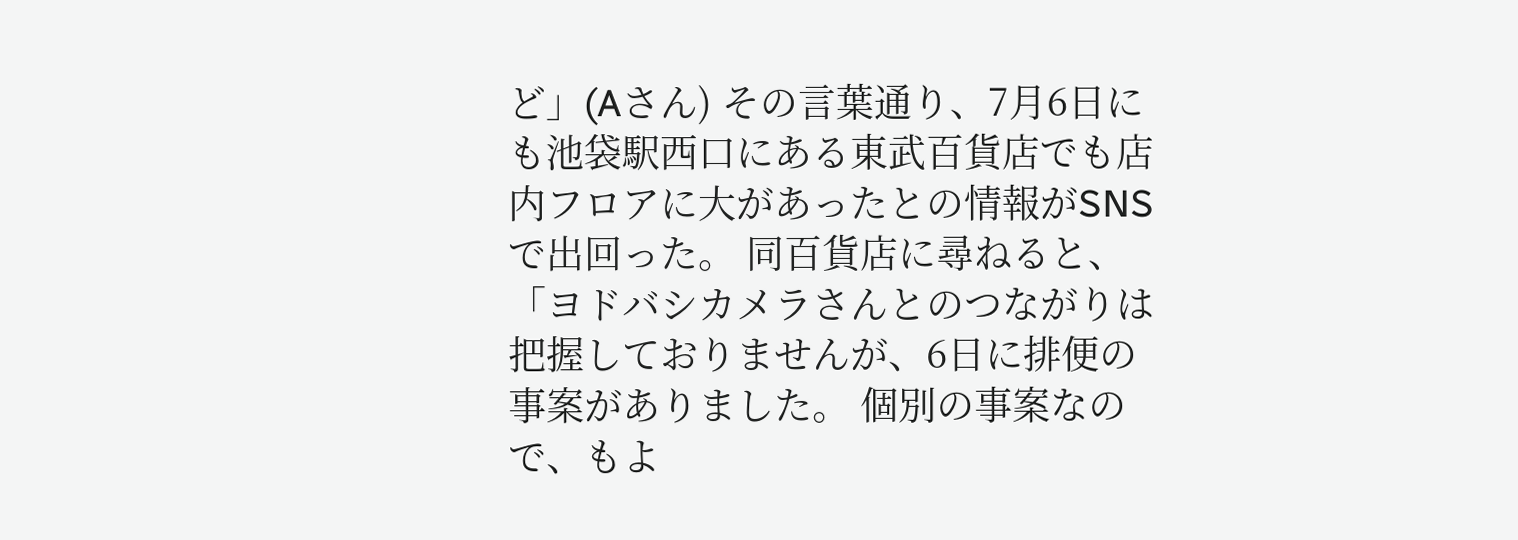ど」(Aさん) その言葉通り、7月6日にも池袋駅西口にある東武百貨店でも店内フロアに大があったとの情報がSNSで出回った。 同百貨店に尋ねると、 「ヨドバシカメラさんとのつながりは把握しておりませんが、6日に排便の事案がありました。 個別の事案なので、もよ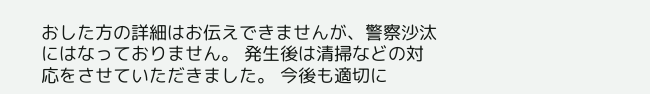おした方の詳細はお伝えできませんが、警察沙汰にはなっておりません。 発生後は清掃などの対応をさせていただきました。 今後も適切に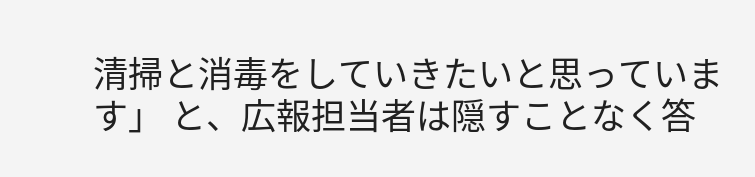清掃と消毒をしていきたいと思っています」 と、広報担当者は隠すことなく答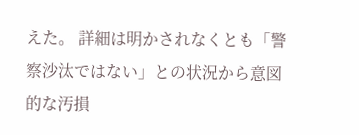えた。 詳細は明かされなくとも「警察沙汰ではない」との状況から意図的な汚損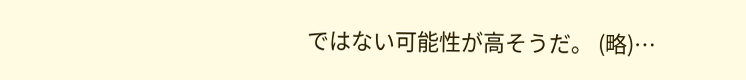ではない可能性が高そうだ。 (略)…